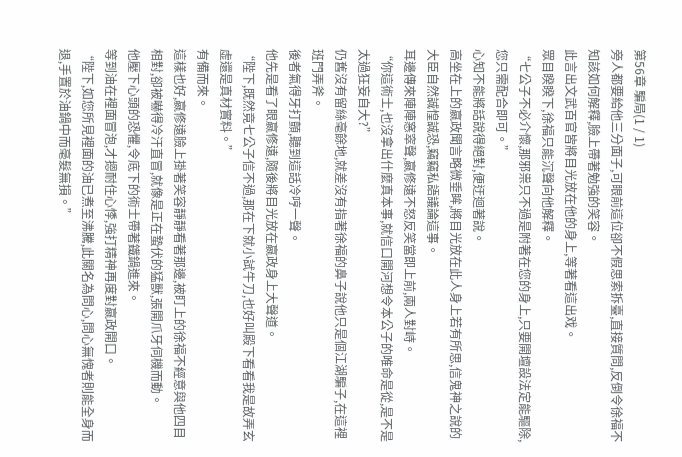第56章 騙局(1 / 1)
旁人都要給他三分面子,可眼前這位卻不假思索拆臺,直接質問,反倒令徐福不知該如何解釋,臉上帶著勉強的笑容。
此言出文武百官皆將目光放在他的身上,等著看這出戏。
眾目睽睽下,徐福只能沉聲向他解釋。
“七公子不必介懷,那邪祟只不過是附著在您的身上,只要開壇設法定能驅除,您只需配合即可。”
心知不能將話說得絕對,便迂迴著說。
高坐在上的嬴政聞言略微垂眸,將目光放在此人身上若有所思,信鬼神之說的大臣自然誠惶誠恐,竊竊私語議論這事。
耳邊傳來陣陣窸窣聲,嬴修遠不怒反笑當即上前,兩人對峙。
“你這術士,也沒拿出什麼真本事,就信口開河想令本公子的唯命是從,是不是太過狂妄自大?”
仍舊沒有留絲毫餘地,就差沒有指著徐福的鼻子說他只是個江湖騙子,在這裡班門弄斧。
後者氣得牙打顫,聽到這話冷哼一聲。
他先是看了眼嬴修遠,隨後將目光放在嬴政身上大聲道。
“陛下,既然竟七公子信不過,那在下就小試牛刀,也好叫殿下看看我是故弄玄虛還是真材實料。”
有備而來。
這樣也好,嬴修遠臉上掛著笑容靜靜看著那邊,被盯上的徐福不經意與他四目相對,卻被嚇得冷汗直冒,就像是正在蟄伏的猛獸,張開爪牙伺機而動。
他壓下心頭的恐懼,令底下的術士帶著鐵鍋進來。
等到油在裡面冒泡,才摁耐住心悸,強打精神再度對嬴政開口。
“陛下,如您所見裡面的油已煮至沸騰,此關名為問心,問心無愧者則能全身而退,手置於油鍋中而毫髮無損。”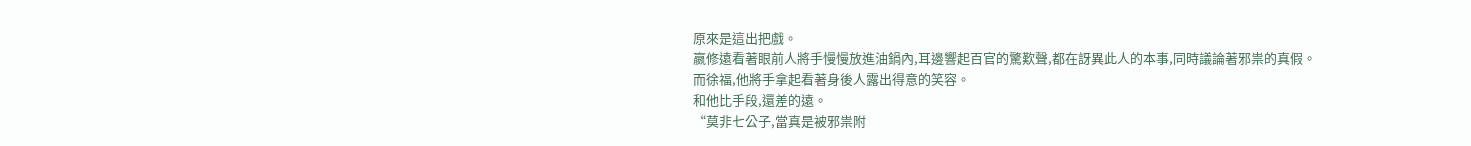原來是這出把戲。
嬴修遠看著眼前人將手慢慢放進油鍋內,耳邊響起百官的驚歎聲,都在訝異此人的本事,同時議論著邪祟的真假。
而徐福,他將手拿起看著身後人露出得意的笑容。
和他比手段,還差的遠。
“莫非七公子,當真是被邪祟附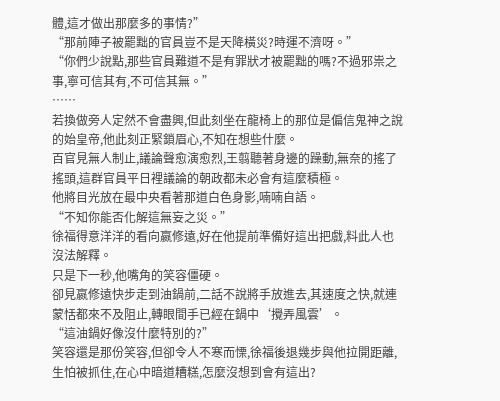體,這才做出那麼多的事情?”
“那前陣子被罷黜的官員豈不是天降橫災?時運不濟呀。”
“你們少說點,那些官員難道不是有罪狀才被罷黜的嗎?不過邪祟之事,寧可信其有,不可信其無。”
……
若換做旁人定然不會盡興,但此刻坐在龍椅上的那位是偏信鬼神之說的始皇帝,他此刻正緊鎖眉心,不知在想些什麼。
百官見無人制止,議論聲愈演愈烈,王翦聽著身邊的躁動,無奈的搖了搖頭,這群官員平日裡議論的朝政都未必會有這麼積極。
他將目光放在最中央看著那道白色身影,喃喃自語。
“不知你能否化解這無妄之災。”
徐福得意洋洋的看向嬴修遠,好在他提前準備好這出把戲,料此人也沒法解釋。
只是下一秒,他嘴角的笑容僵硬。
卻見嬴修遠快步走到油鍋前,二話不說將手放進去,其速度之快,就連蒙恬都來不及阻止,轉眼間手已經在鍋中‘攪弄風雲’。
“這油鍋好像沒什麼特別的?”
笑容還是那份笑容,但卻令人不寒而慄,徐福後退幾步與他拉開距離,生怕被抓住,在心中暗道糟糕,怎麼沒想到會有這出?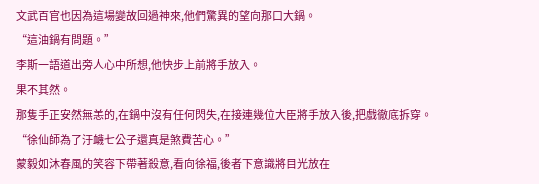文武百官也因為這場變故回過神來,他們驚異的望向那口大鍋。
“這油鍋有問題。”
李斯一語道出旁人心中所想,他快步上前將手放入。
果不其然。
那隻手正安然無恙的,在鍋中沒有任何閃失,在接連幾位大臣將手放入後,把戲徹底拆穿。
“徐仙師為了汙衊七公子還真是煞費苦心。”
蒙毅如沐春風的笑容下帶著殺意,看向徐福,後者下意識將目光放在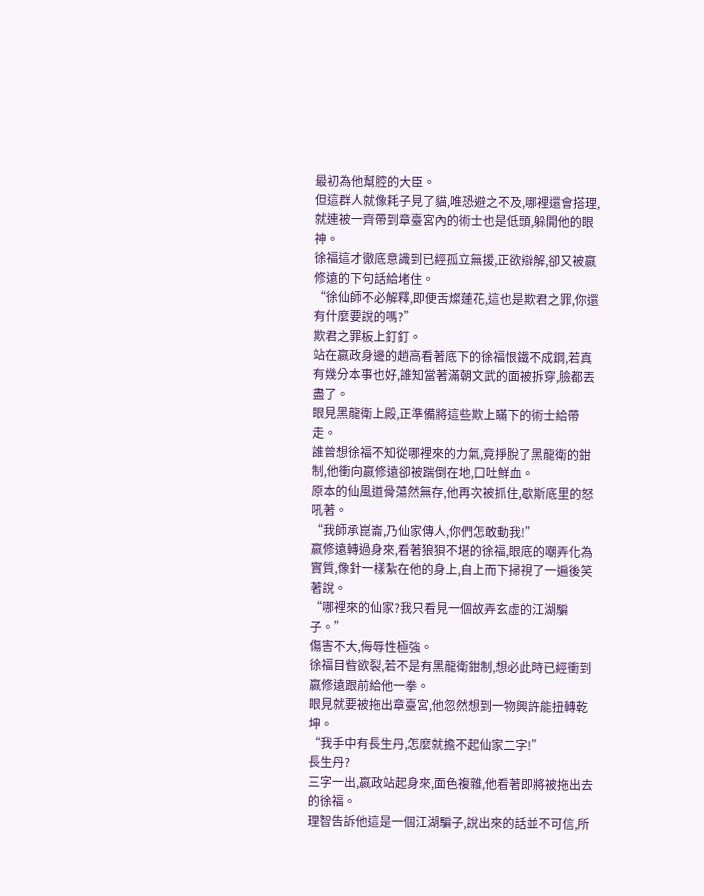最初為他幫腔的大臣。
但這群人就像耗子見了貓,唯恐避之不及,哪裡還會搭理,就連被一齊帶到章臺宮內的術士也是低頭,躲開他的眼神。
徐福這才徹底意識到已經孤立無援,正欲辯解,卻又被嬴修遠的下句話給堵住。
“徐仙師不必解釋,即便舌燦蓮花,這也是欺君之罪,你還有什麼要說的嗎?”
欺君之罪板上釘釘。
站在嬴政身邊的趙高看著底下的徐福恨鐵不成鋼,若真有幾分本事也好,誰知當著滿朝文武的面被拆穿,臉都丟盡了。
眼見黑龍衛上殿,正準備將這些欺上瞞下的術士給帶走。
誰曾想徐福不知從哪裡來的力氣,竟掙脫了黑龍衛的鉗制,他衝向嬴修遠卻被踹倒在地,口吐鮮血。
原本的仙風道骨蕩然無存,他再次被抓住,歇斯底里的怒吼著。
“我師承崑崙,乃仙家傳人,你們怎敢動我!”
嬴修遠轉過身來,看著狼狽不堪的徐福,眼底的嘲弄化為實質,像針一樣紮在他的身上,自上而下掃視了一遍後笑著說。
“哪裡來的仙家?我只看見一個故弄玄虛的江湖騙子。”
傷害不大,侮辱性極強。
徐福目眥欲裂,若不是有黑龍衛鉗制,想必此時已經衝到嬴修遠跟前給他一拳。
眼見就要被拖出章臺宮,他忽然想到一物興許能扭轉乾坤。
“我手中有長生丹,怎麼就擔不起仙家二字!”
長生丹?
三字一出,嬴政站起身來,面色複雜,他看著即將被拖出去的徐福。
理智告訴他這是一個江湖騙子,說出來的話並不可信,所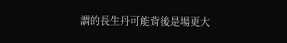謂的長生丹可能背後是場更大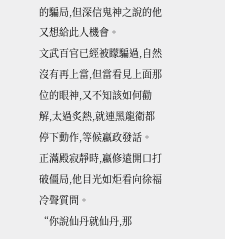的騙局,但深信鬼神之說的他又想給此人機會。
文武百官已經被矇騙過,自然沒有再上當,但當看見上面那位的眼神,又不知該如何勸解,太過炙熱,就連黑龍衛都停下動作,等候嬴政發話。
正滿殿寂靜時,嬴修遠開口打破僵局,他目光如炬看向徐福冷聲質問。
“你說仙丹就仙丹,那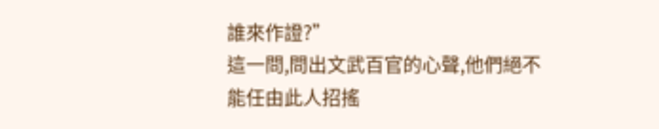誰來作證?”
這一問,問出文武百官的心聲,他們絕不能任由此人招搖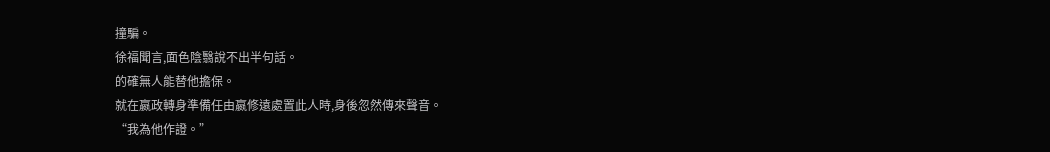撞騙。
徐福聞言,面色陰翳說不出半句話。
的確無人能替他擔保。
就在嬴政轉身準備任由嬴修遠處置此人時,身後忽然傳來聲音。
“我為他作證。”